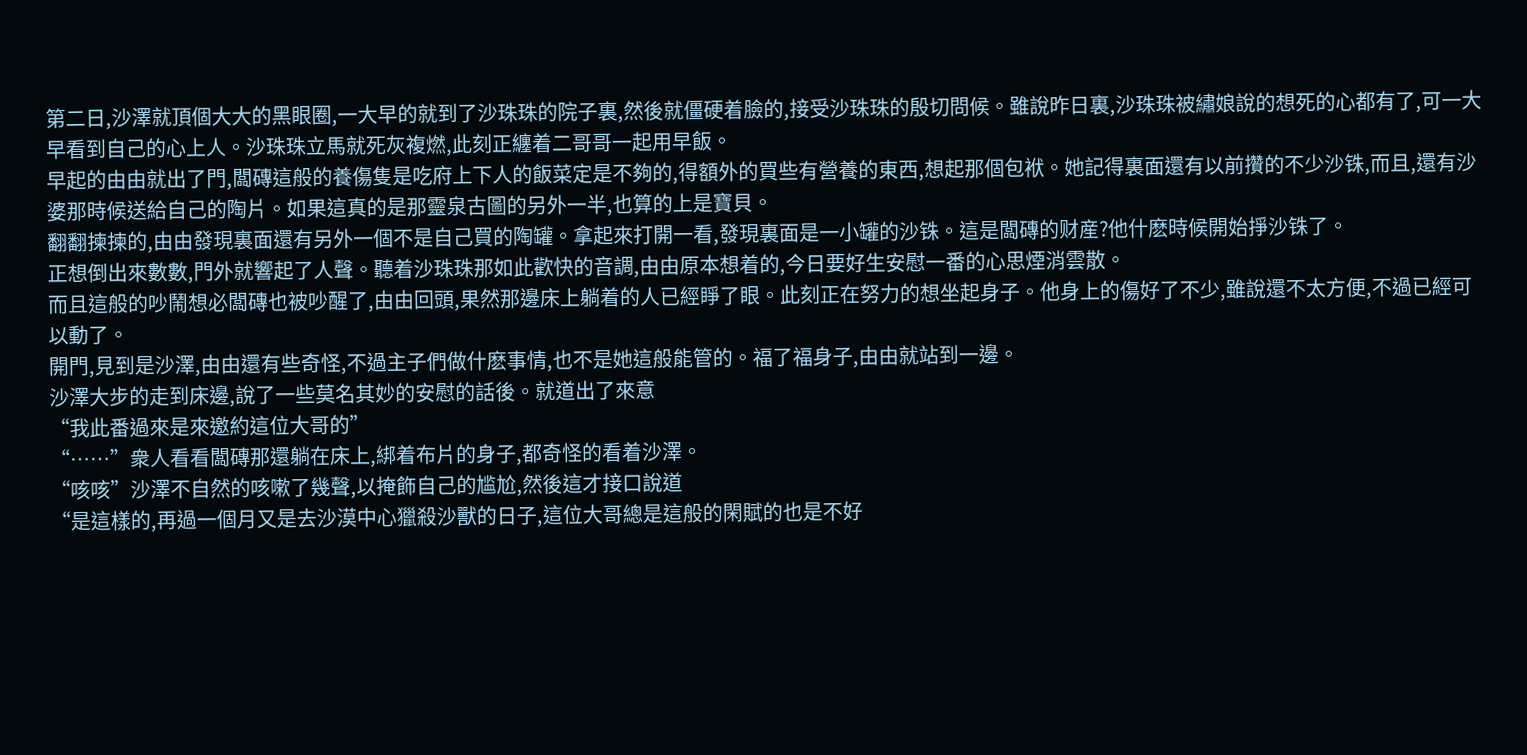第二日,沙澤就頂個大大的黑眼圈,一大早的就到了沙珠珠的院子裏,然後就僵硬着臉的,接受沙珠珠的殷切問候。雖說昨日裏,沙珠珠被繡娘說的想死的心都有了,可一大早看到自己的心上人。沙珠珠立馬就死灰複燃,此刻正纏着二哥哥一起用早飯。
早起的由由就出了門,闆磚這般的養傷隻是吃府上下人的飯菜定是不夠的,得額外的買些有營養的東西,想起那個包袱。她記得裏面還有以前攢的不少沙铢,而且,還有沙婆那時候送給自己的陶片。如果這真的是那靈泉古圖的另外一半,也算的上是寶貝。
翻翻揀揀的,由由發現裏面還有另外一個不是自己買的陶罐。拿起來打開一看,發現裏面是一小罐的沙铢。這是闆磚的财産?他什麽時候開始掙沙铢了。
正想倒出來數數,門外就響起了人聲。聽着沙珠珠那如此歡快的音調,由由原本想着的,今日要好生安慰一番的心思煙消雲散。
而且這般的吵鬧想必闆磚也被吵醒了,由由回頭,果然那邊床上躺着的人已經睜了眼。此刻正在努力的想坐起身子。他身上的傷好了不少,雖說還不太方便,不過已經可以動了。
開門,見到是沙澤,由由還有些奇怪,不過主子們做什麽事情,也不是她這般能管的。福了福身子,由由就站到一邊。
沙澤大步的走到床邊,說了一些莫名其妙的安慰的話後。就道出了來意
“我此番過來是來邀約這位大哥的”
“……”衆人看看闆磚那還躺在床上,綁着布片的身子,都奇怪的看着沙澤。
“咳咳”沙澤不自然的咳嗽了幾聲,以掩飾自己的尴尬,然後這才接口說道
“是這樣的,再過一個月又是去沙漠中心獵殺沙獸的日子,這位大哥總是這般的閑賦的也是不好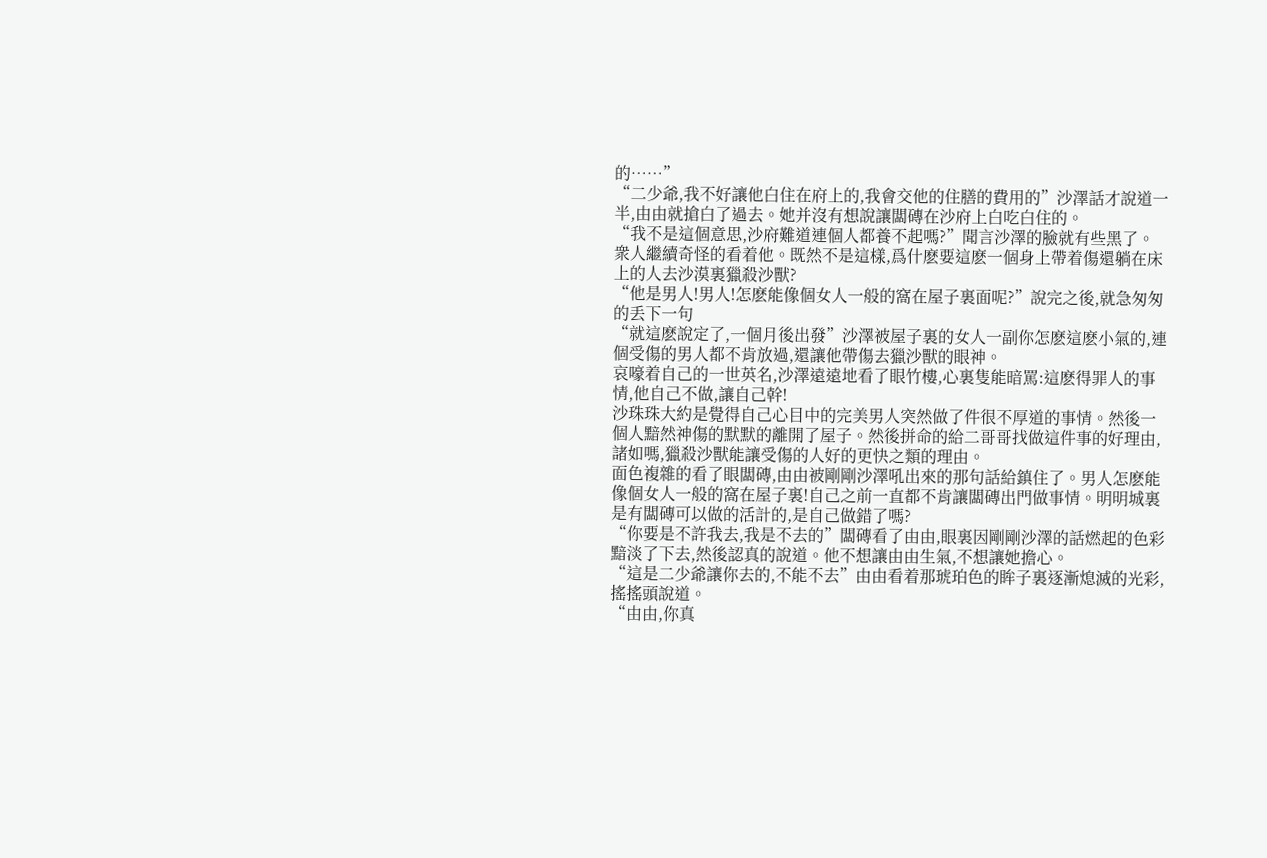的……”
“二少爺,我不好讓他白住在府上的,我會交他的住膳的費用的”沙澤話才說道一半,由由就搶白了過去。她并沒有想說讓闆磚在沙府上白吃白住的。
“我不是這個意思,沙府難道連個人都養不起嗎?”聞言沙澤的臉就有些黑了。
衆人繼續奇怪的看着他。既然不是這樣,爲什麽要這麽一個身上帶着傷還躺在床上的人去沙漠裏獵殺沙獸?
“他是男人!男人!怎麽能像個女人一般的窩在屋子裏面呢?”說完之後,就急匆匆的丢下一句
“就這麽說定了,一個月後出發”沙澤被屋子裏的女人一副你怎麽這麽小氣的,連個受傷的男人都不肯放過,還讓他帶傷去獵沙獸的眼神。
哀嚎着自己的一世英名,沙澤遠遠地看了眼竹樓,心裏隻能暗罵:這麽得罪人的事情,他自己不做,讓自己幹!
沙珠珠大約是覺得自己心目中的完美男人突然做了件很不厚道的事情。然後一個人黯然神傷的默默的離開了屋子。然後拼命的給二哥哥找做這件事的好理由,諸如嗎,獵殺沙獸能讓受傷的人好的更快之類的理由。
面色複雜的看了眼闆磚,由由被剛剛沙澤吼出來的那句話給鎮住了。男人怎麽能像個女人一般的窩在屋子裏!自己之前一直都不肯讓闆磚出門做事情。明明城裏是有闆磚可以做的活計的,是自己做錯了嗎?
“你要是不許我去,我是不去的”闆磚看了由由,眼裏因剛剛沙澤的話燃起的色彩黯淡了下去,然後認真的說道。他不想讓由由生氣,不想讓她擔心。
“這是二少爺讓你去的,不能不去”由由看着那琥珀色的眸子裏逐漸熄滅的光彩,搖搖頭說道。
“由由,你真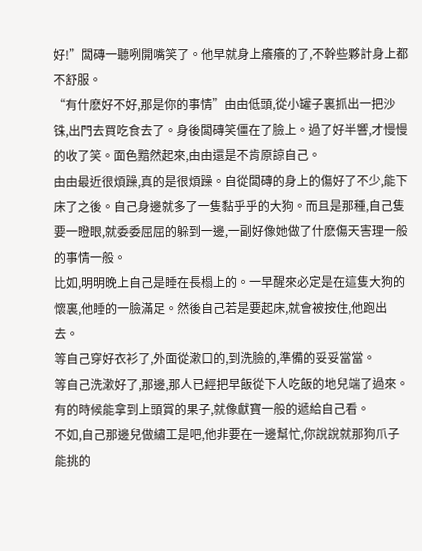好!”闆磚一聽咧開嘴笑了。他早就身上癢癢的了,不幹些夥計身上都不舒服。
“有什麽好不好,那是你的事情”由由低頭,從小罐子裏抓出一把沙铢,出門去買吃食去了。身後闆磚笑僵在了臉上。過了好半響,才慢慢的收了笑。面色黯然起來,由由還是不肯原諒自己。
由由最近很煩躁,真的是很煩躁。自從闆磚的身上的傷好了不少,能下床了之後。自己身邊就多了一隻黏乎乎的大狗。而且是那種,自己隻要一瞪眼,就委委屈屈的躲到一邊,一副好像她做了什麽傷天害理一般的事情一般。
比如,明明晚上自己是睡在長榻上的。一早醒來必定是在這隻大狗的懷裏,他睡的一臉滿足。然後自己若是要起床,就會被按住,他跑出去。
等自己穿好衣衫了,外面從漱口的,到洗臉的,準備的妥妥當當。
等自己洗漱好了,那邊,那人已經把早飯從下人吃飯的地兒端了過來。有的時候能拿到上頭賞的果子,就像獻寶一般的遞給自己看。
不如,自己那邊兒做繡工是吧,他非要在一邊幫忙,你說說就那狗爪子能挑的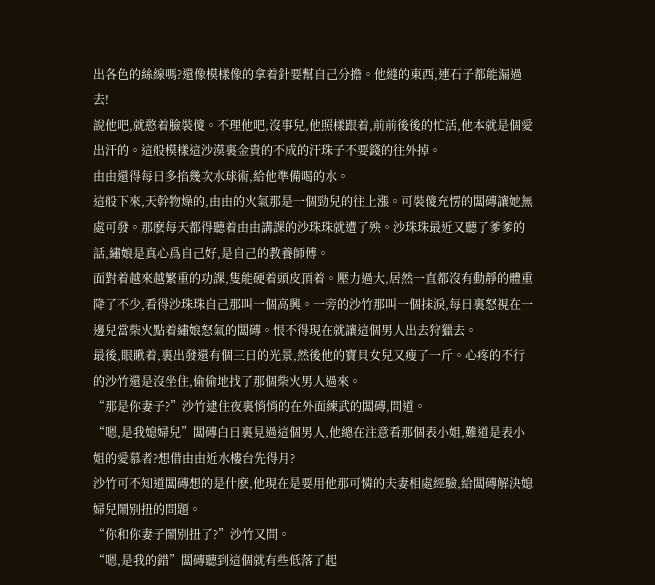出各色的絲線嗎?還像模樣像的拿着針要幫自己分擔。他縫的東西,連石子都能漏過去!
說他吧,就憨着臉裝傻。不理他吧,沒事兒,他照樣跟着,前前後後的忙活,他本就是個愛出汗的。這般模樣這沙漠裏金貴的不成的汗珠子不要錢的往外掉。
由由還得每日多掐幾次水球術,給他準備喝的水。
這般下來,天幹物燥的,由由的火氣那是一個勁兒的往上漲。可裝傻充愣的闆磚讓她無處可發。那麽每天都得聽着由由講課的沙珠珠就遭了殃。沙珠珠最近又聽了爹爹的話,繡娘是真心爲自己好,是自己的教養師傅。
面對着越來越繁重的功課,隻能硬着頭皮頂着。壓力過大,居然一直都沒有動靜的體重降了不少,看得沙珠珠自己那叫一個高興。一旁的沙竹那叫一個抹淚,每日裏怒視在一邊兒當柴火點着繡娘怒氣的闆磚。恨不得現在就讓這個男人出去狩獵去。
最後,眼瞅着,裏出發還有個三日的光景,然後他的寶貝女兒又瘦了一斤。心疼的不行的沙竹還是沒坐住,偷偷地找了那個柴火男人過來。
“那是你妻子?”沙竹逮住夜裏悄悄的在外面練武的闆磚,問道。
“嗯,是我媳婦兒”闆磚白日裏見過這個男人,他總在注意看那個表小姐,難道是表小姐的愛慕者?想借由由近水樓台先得月?
沙竹可不知道闆磚想的是什麽,他現在是要用他那可憐的夫妻相處經驗,給闆磚解決媳婦兒鬧别扭的問題。
“你和你妻子鬧别扭了?”沙竹又問。
“嗯,是我的錯”闆磚聽到這個就有些低落了起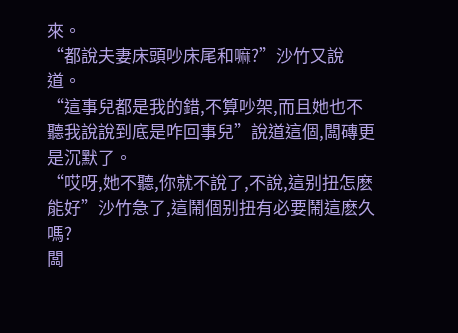來。
“都說夫妻床頭吵床尾和嘛?”沙竹又說道。
“這事兒都是我的錯,不算吵架,而且她也不聽我說說到底是咋回事兒”說道這個,闆磚更是沉默了。
“哎呀,她不聽,你就不說了,不說,這别扭怎麽能好”沙竹急了,這鬧個别扭有必要鬧這麽久嗎?
闆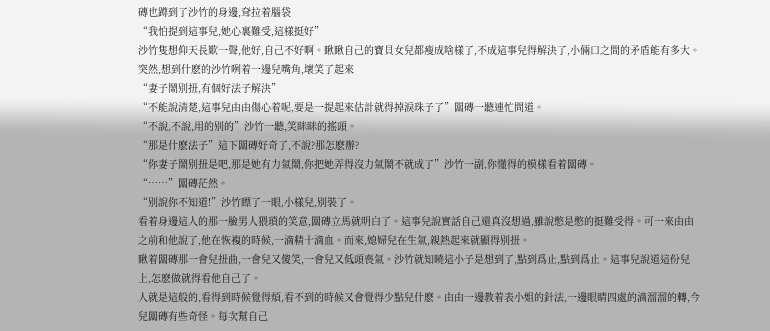磚也蹲到了沙竹的身邊,耷拉着腦袋
“我怕提到這事兒,她心裏難受,這樣挺好”
沙竹隻想仰天長歎一聲,他好,自己不好啊。瞅瞅自己的寶貝女兒都瘦成啥樣了,不成這事兒得解決了,小倆口之間的矛盾能有多大。突然,想到什麽的沙竹咧着一邊兒嘴角,壞笑了起來
“妻子鬧别扭,有個好法子解決”
“不能說清楚,這事兒由由傷心着呢,要是一提起來估計就得掉淚珠子了”闆磚一聽連忙問道。
“不說,不說,用的别的”沙竹一聽,笑眯眯的搖頭。
“那是什麽法子”這下闆磚好奇了,不說?那怎麽辦?
“你妻子鬧别扭是吧,那是她有力氣鬧,你把她弄得沒力氣鬧不就成了”沙竹一副,你懂得的模樣看着闆磚。
“……”闆磚茫然。
“别說你不知道!”沙竹瞟了一眼,小樣兒,别裝了。
看着身邊這人的那一臉男人猥瑣的笑意,闆磚立馬就明白了。這事兒說實話自己還真沒想過,雖說憋是憋的挺難受得。可一來由由之前和他說了,他在恢複的時候,一滴精十滴血。而來,媳婦兒在生氣,親熱起來就顯得别扭。
瞅着闆磚那一會兒扭曲,一會兒又傻笑,一會兒又低頭喪氣。沙竹就知曉這小子是想到了,點到爲止,點到爲止。這事兒說道這份兒上,怎麽做就得看他自己了。
人就是這般的,看得到時候覺得煩,看不到的時候又會覺得少點兒什麽。由由一邊教着表小姐的針法,一邊眼睛四處的滴溜溜的轉,今兒闆磚有些奇怪。每次幫自己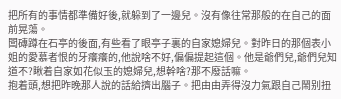把所有的事情都準備好後,就躲到了一邊兒。沒有像往常那般的在自己的面前晃蕩。
闆磚蹲在石亭的後面,有些看了眼亭子裏的自家媳婦兒。對昨日的那個表小姐的愛慕者恨的牙癢癢的,他說啥不好,偏偏提起這個。他是爺們兒,爺們兒知道不?瞅着自家如花似玉的媳婦兒,想幹啥?那不廢話嘛。
抱着頭,想把昨晚那人說的話給擠出腦子。把由由弄得沒力氣跟自己鬧别扭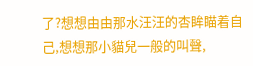了?想想由由那水汪汪的杏眸瞄着自己,想想那小貓兒一般的叫聲,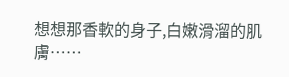想想那香軟的身子,白嫩滑溜的肌膚……